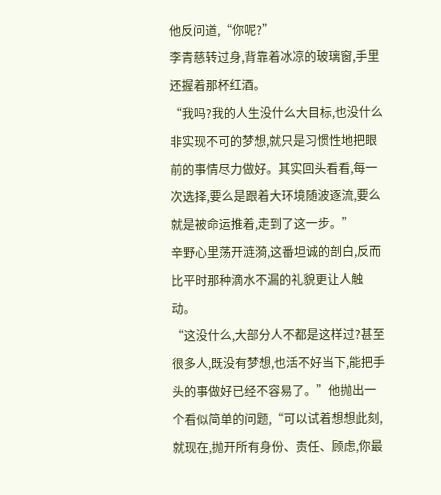他反问道,“你呢?”
李青慈转过身,背靠着冰凉的玻璃窗,手里还握着那杯红酒。
“我吗?我的人生没什么大目标,也没什么非实现不可的梦想,就只是习惯性地把眼前的事情尽力做好。其实回头看看,每一次选择,要么是跟着大环境随波逐流,要么就是被命运推着,走到了这一步。”
辛野心里荡开涟漪,这番坦诚的剖白,反而比平时那种滴水不漏的礼貌更让人触动。
“这没什么,大部分人不都是这样过?甚至很多人,既没有梦想,也活不好当下,能把手头的事做好已经不容易了。”他抛出一个看似简单的问题,“可以试着想想此刻,就现在,抛开所有身份、责任、顾虑,你最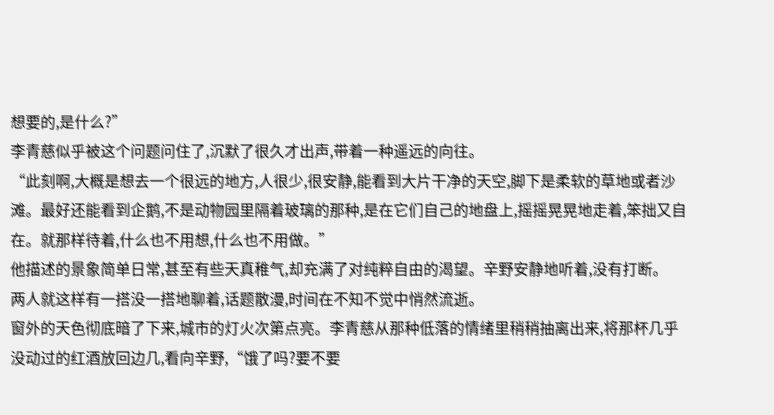想要的,是什么?”
李青慈似乎被这个问题问住了,沉默了很久才出声,带着一种遥远的向往。
“此刻啊,大概是想去一个很远的地方,人很少,很安静,能看到大片干净的天空,脚下是柔软的草地或者沙滩。最好还能看到企鹅,不是动物园里隔着玻璃的那种,是在它们自己的地盘上,摇摇晃晃地走着,笨拙又自在。就那样待着,什么也不用想,什么也不用做。”
他描述的景象简单日常,甚至有些天真稚气,却充满了对纯粹自由的渴望。辛野安静地听着,没有打断。
两人就这样有一搭没一搭地聊着,话题散漫,时间在不知不觉中悄然流逝。
窗外的天色彻底暗了下来,城市的灯火次第点亮。李青慈从那种低落的情绪里稍稍抽离出来,将那杯几乎没动过的红酒放回边几,看向辛野,“饿了吗?要不要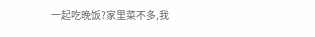一起吃晚饭?家里菜不多,我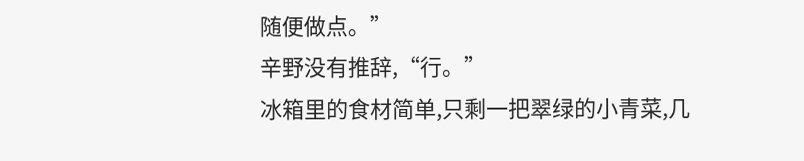随便做点。”
辛野没有推辞,“行。”
冰箱里的食材简单,只剩一把翠绿的小青菜,几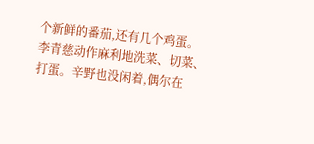个新鲜的番茄,还有几个鸡蛋。
李青慈动作麻利地洗菜、切菜、打蛋。辛野也没闲着,偶尔在